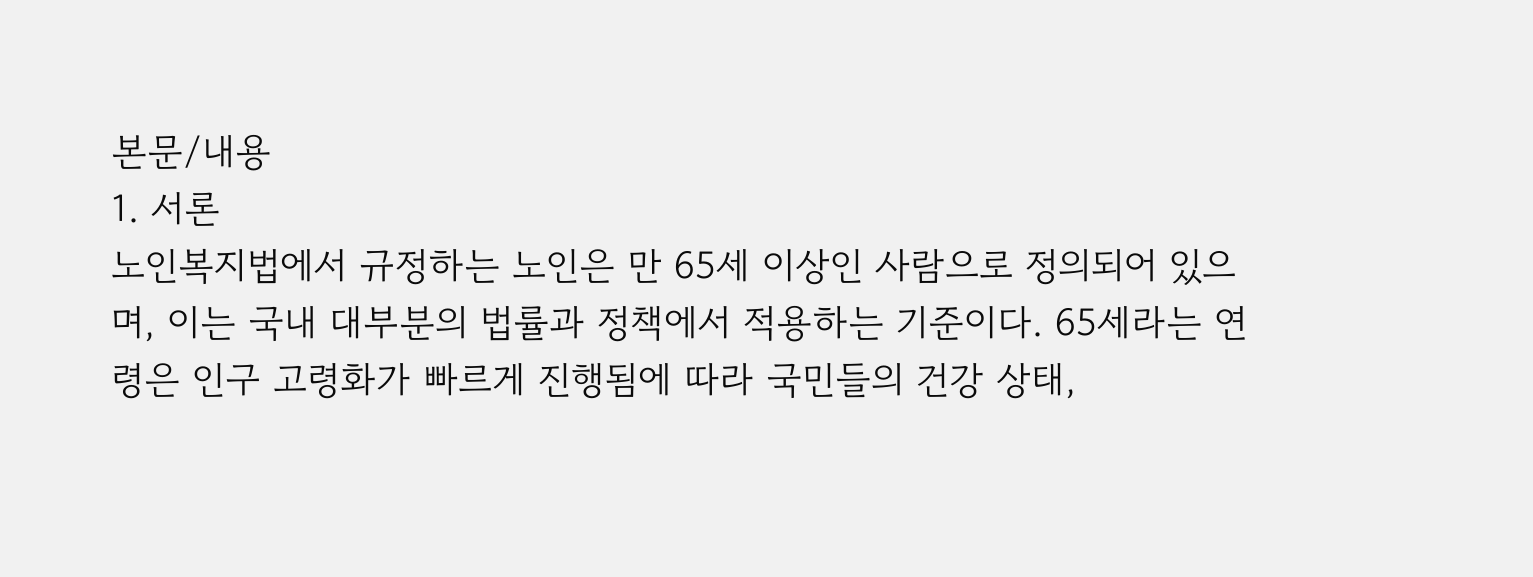본문/내용
1. 서론
노인복지법에서 규정하는 노인은 만 65세 이상인 사람으로 정의되어 있으며, 이는 국내 대부분의 법률과 정책에서 적용하는 기준이다. 65세라는 연령은 인구 고령화가 빠르게 진행됨에 따라 국민들의 건강 상태,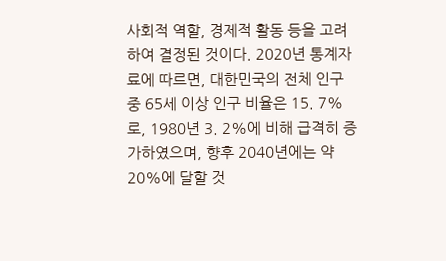사회적 역할, 경제적 활동 등을 고려하여 결정된 것이다. 2020년 통계자료에 따르면, 대한민국의 전체 인구 중 65세 이상 인구 비율은 15. 7%로, 1980년 3. 2%에 비해 급격히 증가하였으며, 향후 2040년에는 약 20%에 달할 것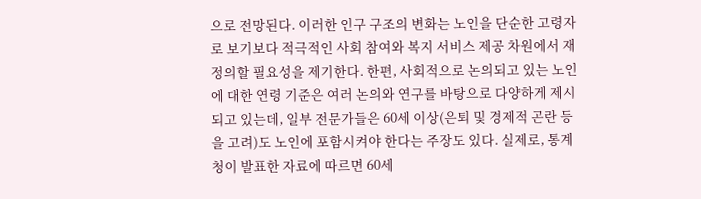으로 전망된다. 이러한 인구 구조의 변화는 노인을 단순한 고령자로 보기보다 적극적인 사회 참여와 복지 서비스 제공 차원에서 재정의할 필요성을 제기한다. 한편, 사회적으로 논의되고 있는 노인에 대한 연령 기준은 여러 논의와 연구를 바탕으로 다양하게 제시되고 있는데, 일부 전문가들은 60세 이상(은퇴 및 경제적 곤란 등을 고려)도 노인에 포함시켜야 한다는 주장도 있다. 실제로, 통계청이 발표한 자료에 따르면 60세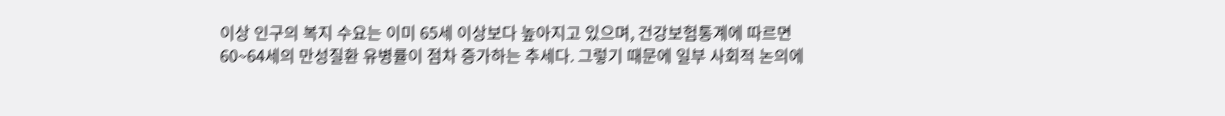이상 인구의 복지 수요는 이미 65세 이상보다 높아지고 있으며, 건강보험통계에 따르면 60~64세의 만성질환 유병률이 점차 증가하는 추세다. 그렇기 때문에 일부 사회적 논의에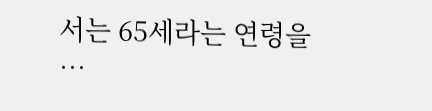서는 65세라는 연령을 …